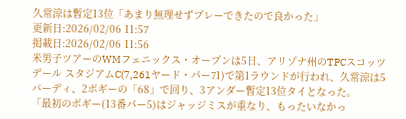久常涼は暫定13位「あまり無理せずプレーできたので良かった」
更新日:2026/02/06 11:57
掲載日:2026/02/06 11:56
米男子ツアーのWMフェニックス・オープンは5日、アリゾナ州のTPCスコッツデール スタジアムC(7,261ヤード・パー71)で第1ラウンドが行われ、久常涼は5バーディ、2ボギーの「68」で回り、3アンダー暫定13位タイとなった。
「最初のボギー(13番パー5)はジャッジミスが重なり、もったいなかっ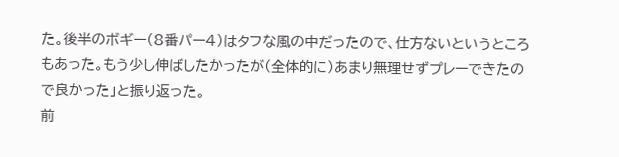た。後半のボギー(8番パー4)はタフな風の中だったので、仕方ないというところもあった。もう少し伸ばしたかったが(全体的に)あまり無理せずプレーできたので良かった」と振り返った。
前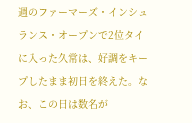週のファーマーズ・インシュランス・オープンで2位タイに入った久常は、好調をキープしたまま初日を終えた。なお、この日は数名が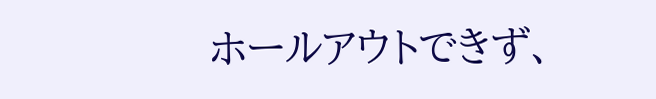ホールアウトできず、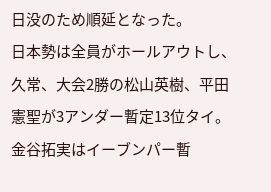日没のため順延となった。
日本勢は全員がホールアウトし、久常、大会2勝の松山英樹、平田憲聖が3アンダー暫定13位タイ。金谷拓実はイーブンパー暫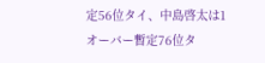定56位タイ、中島啓太は1オーバー暫定76位タ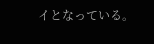イとなっている。